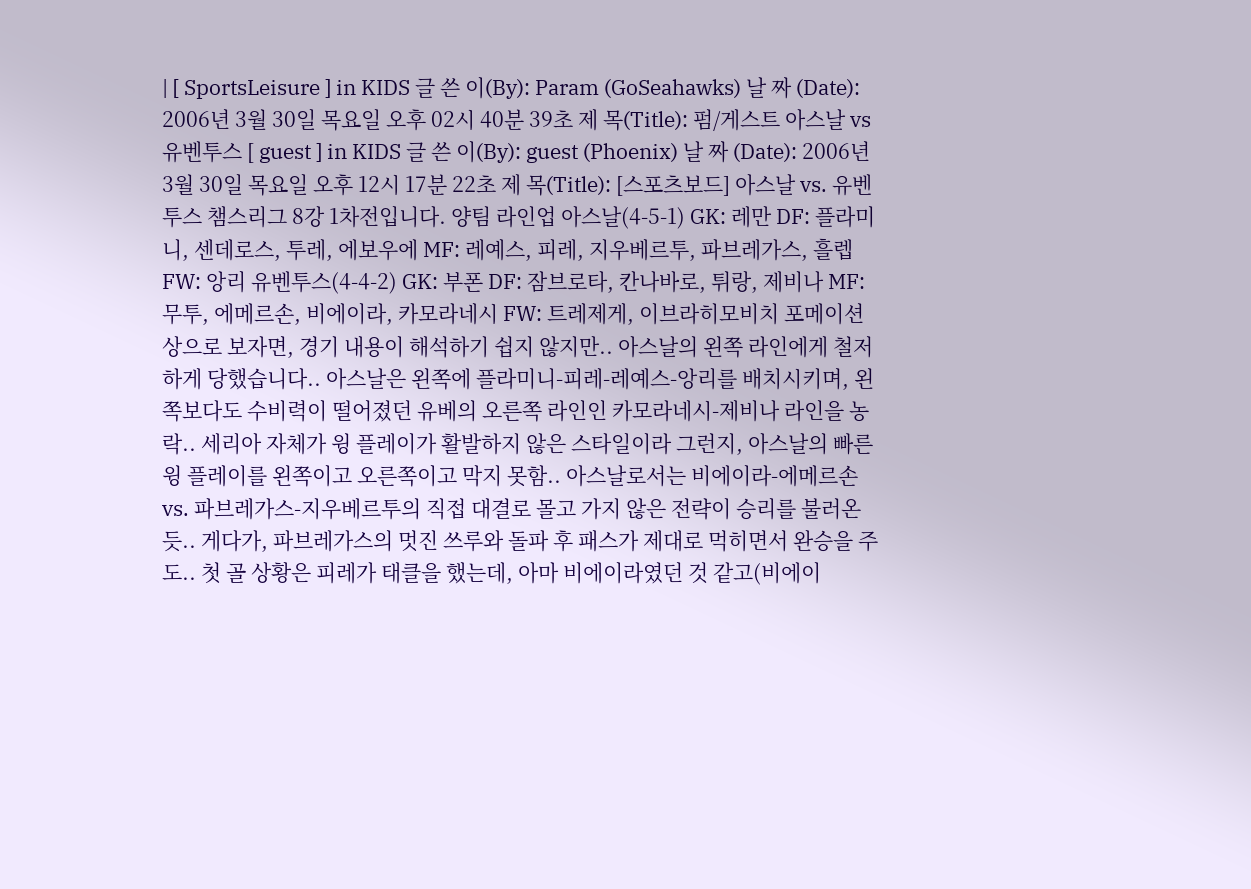| [ SportsLeisure ] in KIDS 글 쓴 이(By): Param (GoSeahawks) 날 짜 (Date): 2006년 3월 30일 목요일 오후 02시 40분 39초 제 목(Title): 펌/게스트 아스날 vs 유벤투스 [ guest ] in KIDS 글 쓴 이(By): guest (Phoenix) 날 짜 (Date): 2006년 3월 30일 목요일 오후 12시 17분 22초 제 목(Title): [스포츠보드] 아스날 vs. 유벤투스 챔스리그 8강 1차전입니다. 양팀 라인업 아스날(4-5-1) GK: 레만 DF: 플라미니, 센데로스, 투레, 에보우에 MF: 레예스, 피레, 지우베르투, 파브레가스, 흘렙 FW: 앙리 유벤투스(4-4-2) GK: 부폰 DF: 잠브로타, 칸나바로, 튀랑, 제비나 MF: 무투, 에메르손, 비에이라, 카모라네시 FW: 트레제게, 이브라히모비치 포메이션 상으로 보자면, 경기 내용이 해석하기 쉽지 않지만.. 아스날의 왼쪽 라인에게 철저하게 당했습니다.. 아스날은 왼쪽에 플라미니-피레-레예스-앙리를 배치시키며, 왼쪽보다도 수비력이 떨어졌던 유베의 오른쪽 라인인 카모라네시-제비나 라인을 농락.. 세리아 자체가 윙 플레이가 활발하지 않은 스타일이라 그런지, 아스날의 빠른 윙 플레이를 왼쪽이고 오른쪽이고 막지 못함.. 아스날로서는 비에이라-에메르손 vs. 파브레가스-지우베르투의 직접 대결로 몰고 가지 않은 전략이 승리를 불러온 듯.. 게다가, 파브레가스의 멋진 쓰루와 돌파 후 패스가 제대로 먹히면서 완승을 주도.. 첫 골 상황은 피레가 태클을 했는데, 아마 비에이라였던 것 같고(비에이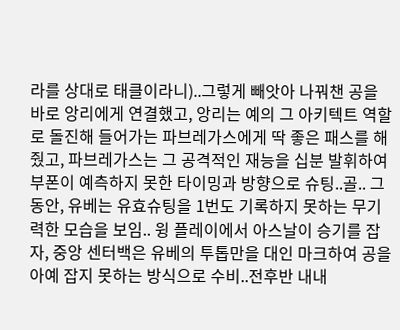라를 상대로 태클이라니)..그렇게 빼앗아 나꿔챈 공을 바로 앙리에게 연결했고, 앙리는 예의 그 아키텍트 역할로 돌진해 들어가는 파브레가스에게 딱 좋은 패스를 해줬고, 파브레가스는 그 공격적인 재능을 십분 발휘하여 부폰이 예측하지 못한 타이밍과 방향으로 슈팅..골.. 그동안, 유베는 유효슈팅을 1번도 기록하지 못하는 무기력한 모습을 보임.. 윙 플레이에서 아스날이 승기를 잡자, 중앙 센터백은 유베의 투톱만을 대인 마크하여 공을 아예 잡지 못하는 방식으로 수비..전후반 내내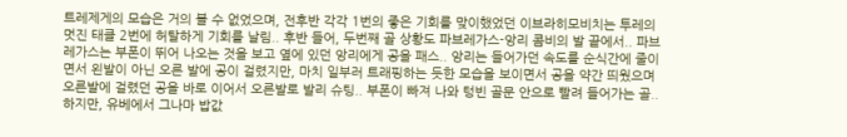트레제게의 모습은 거의 볼 수 없었으며, 전후반 각각 1번의 좋은 기회를 맞이했었던 이브라히모비치는 투레의 멋진 태클 2번에 허탈하게 기회를 날림.. 후반 들어, 두번째 골 상황도 파브레가스-앙리 콤비의 발 끝에서.. 파브레가스는 부폰이 뛰어 나오는 것을 보고 옆에 있던 앙리에게 공을 패스.. 앙리는 들어가던 속도를 순식간에 줄이면서 왼발이 아닌 오른 발에 공이 걸렸지만, 마치 일부러 트래핑하는 듯한 모습을 보이면서 공을 약간 띄웠으며 오른발에 걸렸던 공을 바로 이어서 오른발로 발리 슈팅.. 부폰이 빠져 나와 텅빈 골문 안으로 빨려 들어가는 골.. 하지만, 유베에서 그나마 밥값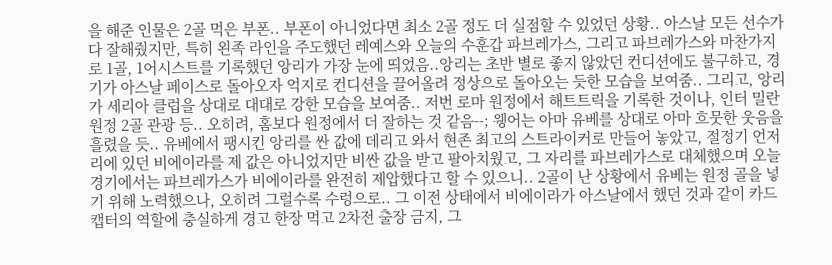을 해준 인물은 2골 먹은 부폰.. 부폰이 아니었다면 최소 2골 정도 더 실점할 수 있었던 상황.. 아스날 모든 선수가 다 잘해줬지만, 특히 왼족 라인을 주도했던 레예스와 오늘의 수훈갑 파브레가스, 그리고 파브레가스와 마찬가지로 1골, 1어시스트를 기록했던 앙리가 가장 눈에 띄었음..앙리는 초반 별로 좋지 않았던 컨디션에도 불구하고, 경기가 아스날 페이스로 돌아오자 억지로 컨디션을 끌어올려 정상으로 돌아오는 듯한 모습을 보여줌.. 그리고, 앙리가 세리아 클럽을 상대로 대대로 강한 모습을 보여줌.. 저번 로마 원정에서 해트트릭을 기록한 것이나, 인터 밀란 원정 2골 관광 등.. 오히려, 홈보다 원정에서 더 잘하는 것 같음--; 웽어는 아마 유베를 상대로 아마 흐뭇한 웃음을 흘렸을 듯.. 유베에서 팽시킨 앙리를 싼 값에 데리고 와서 현존 최고의 스트라이커로 만들어 놓았고, 절정기 언저리에 있던 비에이라를 제 값은 아니었지만 비싼 값을 받고 팔아치웠고, 그 자리를 파브레가스로 대체했으며 오늘 경기에서는 파브레가스가 비에이라를 완전히 제압했다고 할 수 있으니.. 2골이 난 상황에서 유베는 원정 골을 넣기 위해 노력했으나, 오히려 그럴수록 수렁으로.. 그 이전 상태에서 비에이라가 아스날에서 했던 것과 같이 카드 캡터의 역할에 충실하게 경고 한장 먹고 2차전 출장 금지, 그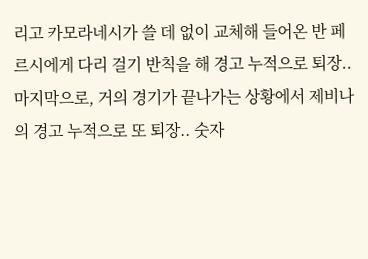리고 카모라네시가 쓸 데 없이 교체해 들어온 반 페르시에게 다리 걸기 반칙을 해 경고 누적으로 퇴장.. 마지막으로, 거의 경기가 끝나가는 상황에서 제비나의 경고 누적으로 또 퇴장.. 숫자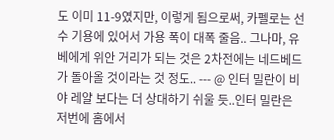도 이미 11-9였지만, 이렇게 됨으로써, 카펠로는 선수 기용에 있어서 가용 폭이 대폭 줄음.. 그나마, 유베에게 위안 거리가 되는 것은 2차전에는 네드베드가 돌아올 것이라는 것 정도.. --- @ 인터 밀란이 비야 레얄 보다는 더 상대하기 쉬울 듯..인터 밀란은 저번에 홈에서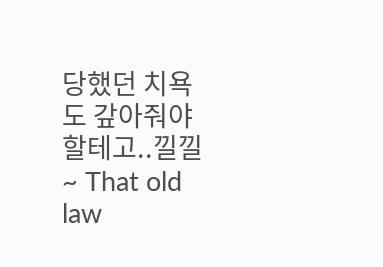당했던 치욕도 갚아줘야 할테고..낄낄~ That old law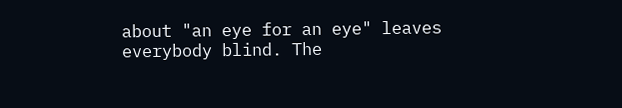about "an eye for an eye" leaves everybody blind. The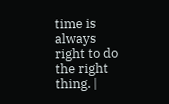time is always right to do the right thing. |